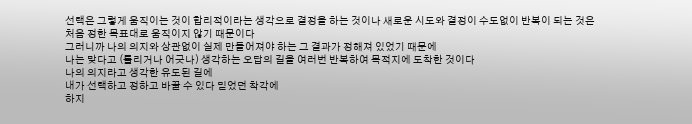선택은 그렇게 움직이는 것이 합리적이라는 생각으로 결정을 하는 것이나 새로운 시도와 결정이 수도없이 반복이 되는 것은
처음 정한 목표대로 움직이지 않기 때문이다
그러니까 나의 의지와 상관없이 실제 만들어져야 하는 그 결과가 정해져 있었기 때문에
나는 맞다고 (틀리거나 어긋나) 생각하는 오답의 길을 여러번 반복하여 목적지에 도착한 것이다
나의 의지라고 생각한 유도된 길에
내가 선택하고 정하고 바꿀 수 있다 믿었던 착각에
하지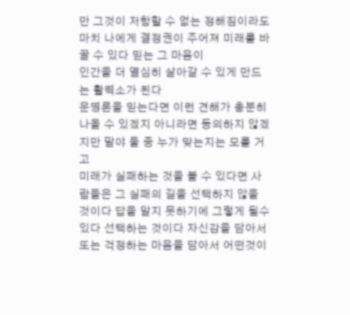만 그것이 저항할 수 없는 정해짐이라도
마치 나에게 결정권이 주어져 미래를 바꿀 수 있다 믿는 그 마음이
인간을 더 열심히 살아갈 수 있게 만드는 활력소가 된다
운명론을 믿는다면 이런 견해가 충분히 나올 수 있겠지 아니라면 동의하지 않겠지만 말야 둘 중 누가 맞는지는 모를 거고
미래가 실패하는 것을 볼 수 있다면 사람들은 그 실패의 길을 선택하지 않을 것이다 답을 알지 못하기에 그렇게 될수 있다 선택하는 것이다 자신감을 담아서 또는 걱정하는 마음을 담아서 어떤것이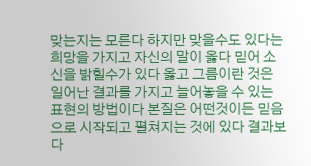맞는지는 모른다 하지만 맞을수도 있다는 희망을 가지고 자신의 말이 옳다 믿어 소신을 밝힐수가 있다 옳고 그름이란 것은 일어난 결과를 가지고 늘어놓을 수 있는 표현의 방법이다 본질은 어떤것이든 믿음으로 시작되고 펼쳐지는 것에 있다 결과보다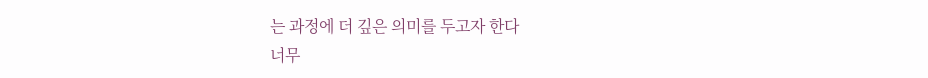는 과정에 더 깊은 의미를 두고자 한다
너무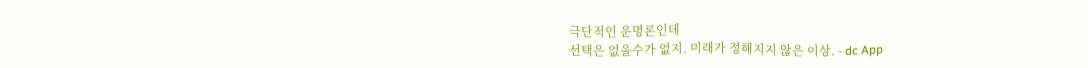극단적인 운명론인데
선택은 없을수가 없지. 미래가 정해지지 않은 이상. - dc App